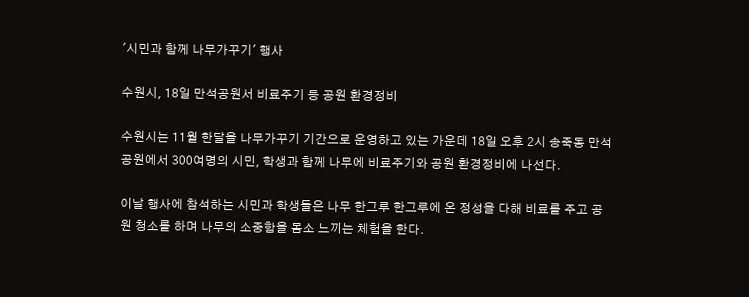'시민과 함께 나무가꾸기' 행사

수원시, 18일 만석공원서 비료주기 등 공원 환경정비

수원시는 11월 한달을 나무가꾸기 기간으로 운영하고 있는 가운데 18일 오후 2시 송죽동 만석공원에서 300여명의 시민, 학생과 함께 나무에 비료주기와 공원 환경정비에 나선다.

이날 행사에 참석하는 시민과 학생들은 나무 한그루 한그루에 온 정성을 다해 비료를 주고 공원 청소를 하며 나무의 소중함을 몸소 느끼는 체험을 한다.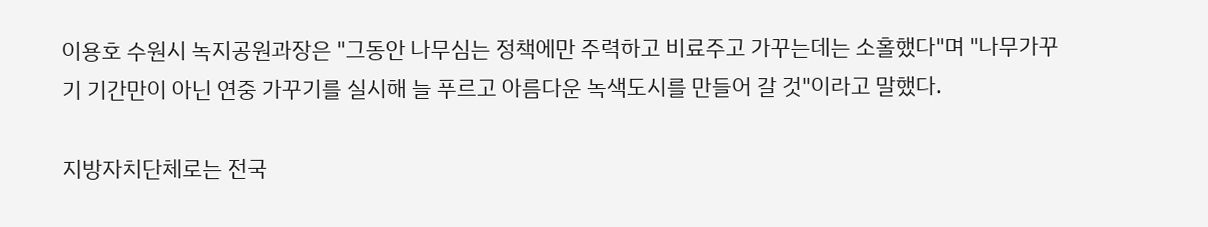이용호 수원시 녹지공원과장은 "그동안 나무심는 정책에만 주력하고 비료주고 가꾸는데는 소홀했다"며 "나무가꾸기 기간만이 아닌 연중 가꾸기를 실시해 늘 푸르고 아름다운 녹색도시를 만들어 갈 것"이라고 말했다.

지방자치단체로는 전국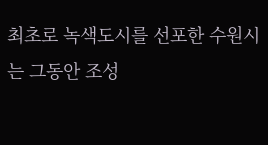최초로 녹색도시를 선포한 수원시는 그동안 조성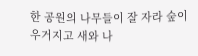한 공원의 나무들이 잘 자라 숲이 우거지고 새와 나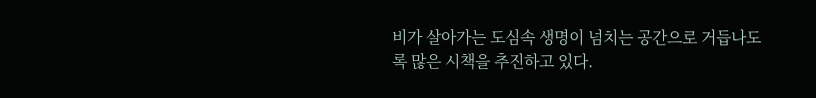비가 살아가는 도심속 생명이 넘치는 공간으로 거듭나도록 많은 시책을 추진하고 있다.